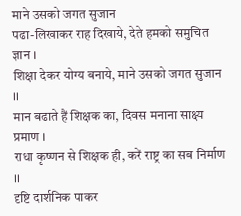माने उसको जगत सुजान
पढा-लिखाकर राह दिखाये, देते हमको समुचित ज्ञान ।
शिक्षा देकर योग्य बनाये, माने उसको जगत सुजान ।।
मान बढाते हैं शिक्षक का, दिवस मनाना साक्ष्य प्रमाण ।
राधा कृष्णन से शिक्षक ही, करें राष्ट्र का सब निर्माण ।।
दृष्टि दार्शनिक पाकर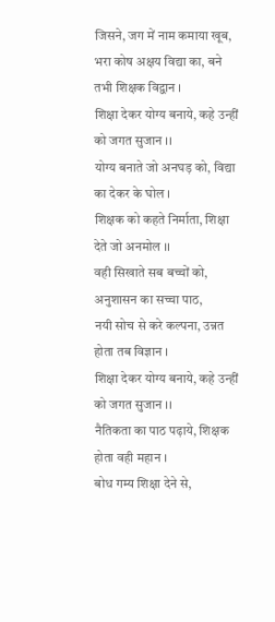जिसने, जग में नाम कमाया खूब,
भरा कोष अक्षय विद्या का, बने तभी शिक्षक विद्वान ।
शिक्षा देकर योग्य बनाये, कहे उन्हीं को जगत सुजान ।।
योग्य बनाते जो अनघड़ को, विद्या का देकर के घोल ।
शिक्षक को कहते निर्माता, शिक्षा देते जो अनमोल ।।
वही सिखाते सब बच्चों को, अनुशासन का सच्चा पाठ,
नयी सोच से करे कल्पना, उन्नत होता तब विज्ञान ।
शिक्षा देकर योग्य बनाये, कहे उन्हीं को जगत सुजान ।।
नैतिकता का पाठ पढ़ाये, शिक्षक होता वही महान ।
बोध गम्य शिक्षा देने से,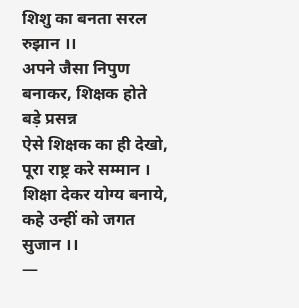शिशु का बनता सरल रुझान ।।
अपने जैसा निपुण बनाकर, शिक्षक होते बड़े प्रसन्न
ऐसे शिक्षक का ही देखो, पूरा राष्ट्र करे सम्मान ।
शिक्षा देकर योग्य बनाये, कहे उन्हीं को जगत सुजान ।।
—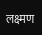लक्ष्मण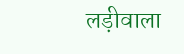लड़ीवाला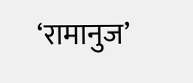‘रामानुज’